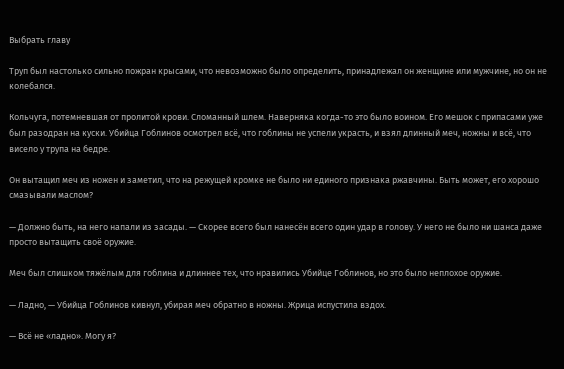Выбрать главу

Труп был настолько сильно пожран крысами, что невозможно было определить, принадлежал он женщине или мужчине, но он не колебался.

Кольчуга, потемневшая от пролитой крови. Сломанный шлем. Наверняка когда-то это было воином. Его мешок с припасами уже был разодран на куски. Убийца Гоблинов осмотрел всё, что гоблины не успели украсть, и взял длинный меч, ножны и всё, что висело у трупа на бедре.

Он вытащил меч из ножен и заметил, что на режущей кромке не было ни единого признака ржавчины. Быть может, его хорошо смазывали маслом?

— Должно быть, на него напали из засады. — Скорее всего был нанесён всего один удар в голову. У него не было ни шанса даже просто вытащить своё оружие.

Меч был слишком тяжёлым для гоблина и длиннее тех, что нравились Убийце Гоблинов, но это было неплохое оружие.

— Ладно, — Убийца Гоблинов кивнул, убирая меч обратно в ножны. Жрица испустила вздох.

— Всё не «ладно». Могу я?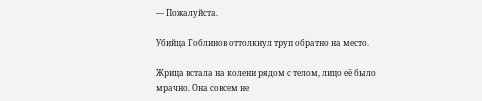— Пожалуйста.

Убийца Гоблинов оттолкнул труп обратно на место.

Жрица встала на колени рядом с телом, лицо её было мрачно. Она совсем не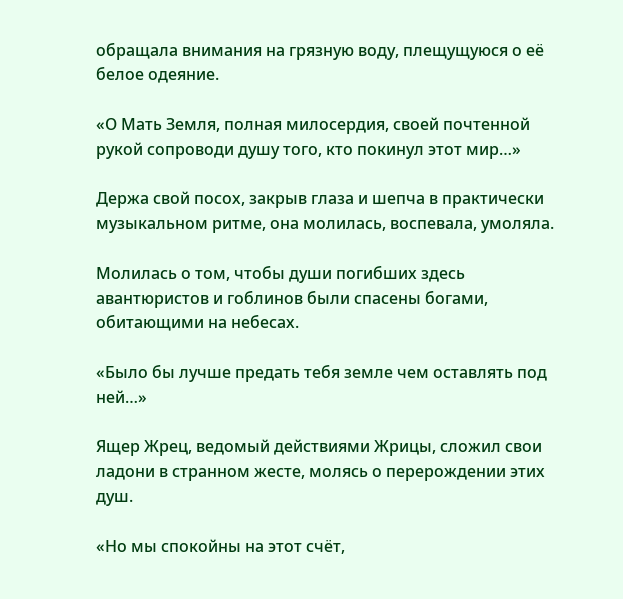обращала внимания на грязную воду, плещущуюся о её белое одеяние.

«О Мать Земля, полная милосердия, своей почтенной рукой сопроводи душу того, кто покинул этот мир…»

Держа свой посох, закрыв глаза и шепча в практически музыкальном ритме, она молилась, воспевала, умоляла.

Молилась о том, чтобы души погибших здесь авантюристов и гоблинов были спасены богами, обитающими на небесах.

«Было бы лучше предать тебя земле чем оставлять под ней…»

Ящер Жрец, ведомый действиями Жрицы, сложил свои ладони в странном жесте, молясь о перерождении этих душ.

«Но мы спокойны на этот счёт,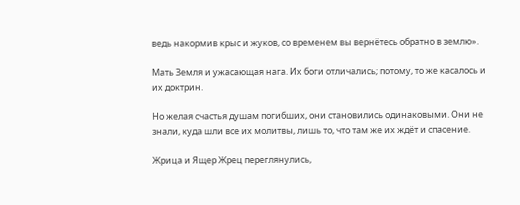ведь накормив крыс и жуков, со временем вы вернётесь обратно в землю».

Мать Земля и ужасающая нага. Их боги отличались; потому, то же касалось и их доктрин.

Но желая счастья душам погибших, они становились одинаковыми. Они не знали, куда шли все их молитвы, лишь то, что там же их ждёт и спасение.

Жрица и Ящер Жрец переглянулись,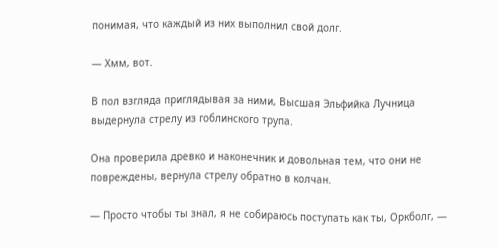понимая, что каждый из них выполнил свой долг.

— Хмм, вот.

В пол взгляда приглядывая за ними, Высшая Эльфийка Лучница выдернула стрелу из гоблинского трупа.

Она проверила древко и наконечник и довольная тем, что они не повреждены, вернула стрелу обратно в колчан.

— Просто чтобы ты знал, я не собираюсь поступать как ты, Оркболг, —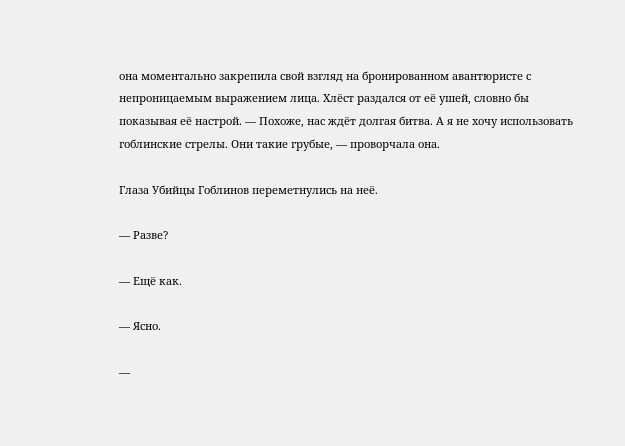она моментально закрепила свой взгляд на бронированном авантюристе с непроницаемым выражением лица. Хлёст раздался от её ушей, словно бы показывая её настрой. — Похоже, нас ждёт долгая битва. А я не хочу использовать гоблинские стрелы. Они такие грубые, — проворчала она.

Глаза Убийцы Гоблинов переметнулись на неё.

— Разве?

— Ещё как.

— Ясно.

—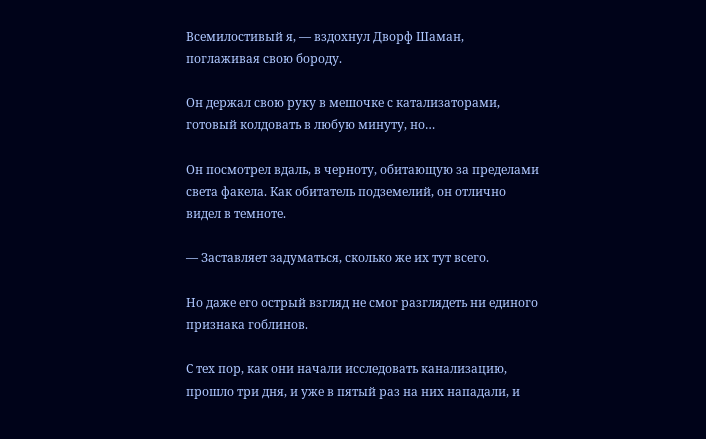Всемилостивый я, — вздохнул Дворф Шаман, поглаживая свою бороду.

Он держал свою руку в мешочке с катализаторами, готовый колдовать в любую минуту, но…

Он посмотрел вдаль, в черноту, обитающую за пределами света факела. Как обитатель подземелий, он отлично видел в темноте.

— Заставляет задуматься, сколько же их тут всего.

Но даже его острый взгляд не смог разглядеть ни единого признака гоблинов.

С тех пор, как они начали исследовать канализацию, прошло три дня, и уже в пятый раз на них нападали, и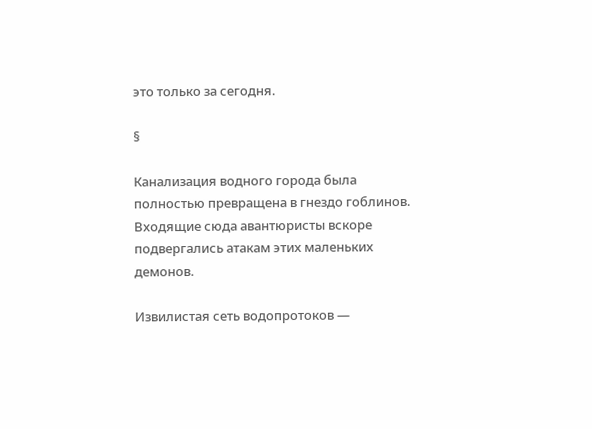это только за сегодня.

§

Канализация водного города была полностью превращена в гнездо гоблинов. Входящие сюда авантюристы вскоре подвергались атакам этих маленьких демонов.

Извилистая сеть водопротоков —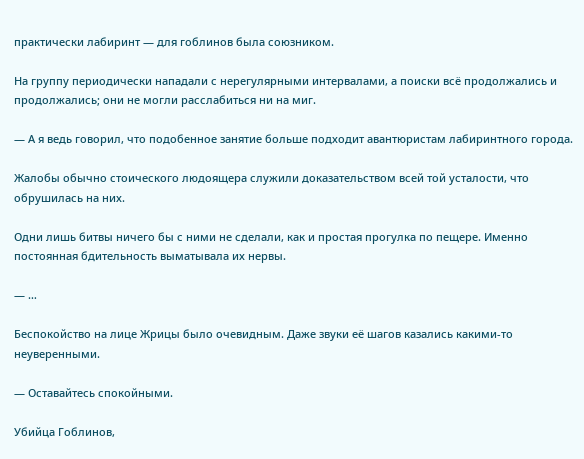практически лабиринт — для гоблинов была союзником.

На группу периодически нападали с нерегулярными интервалами, а поиски всё продолжались и продолжались; они не могли расслабиться ни на миг.

— А я ведь говорил, что подобенное занятие больше подходит авантюристам лабиринтного города.

Жалобы обычно стоического людоящера служили доказательством всей той усталости, что обрушилась на них.

Одни лишь битвы ничего бы с ними не сделали, как и простая прогулка по пещере. Именно постоянная бдительность выматывала их нервы.

— …

Беспокойство на лице Жрицы было очевидным. Даже звуки её шагов казались какими-то неуверенными.

— Оставайтесь спокойными.

Убийца Гоблинов,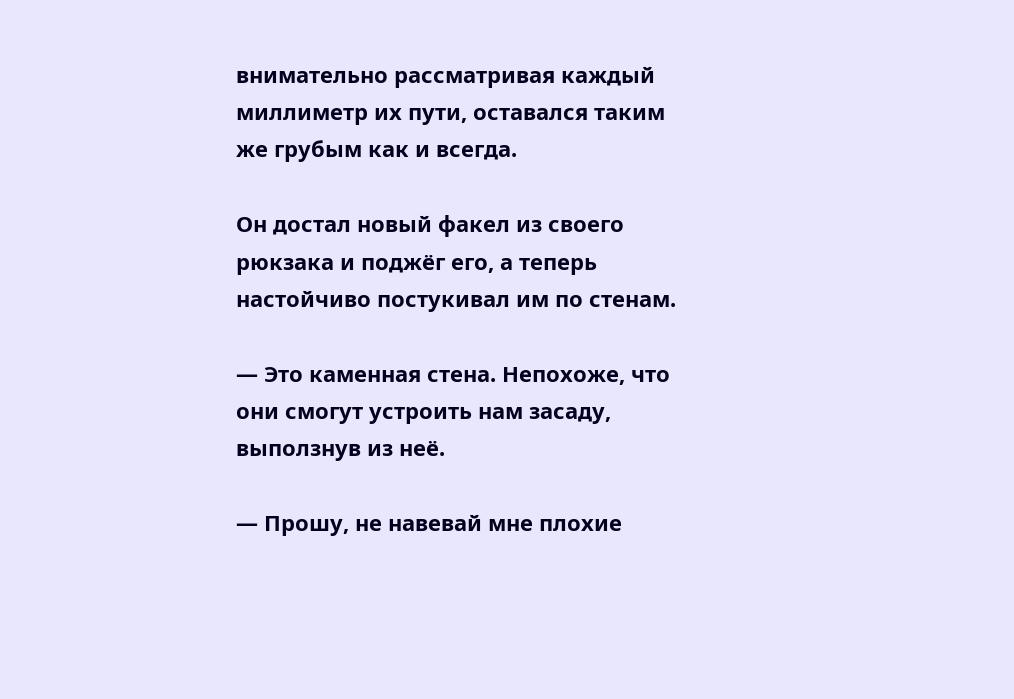внимательно рассматривая каждый миллиметр их пути, оставался таким же грубым как и всегда.

Он достал новый факел из своего рюкзака и поджёг его, а теперь настойчиво постукивал им по стенам.

— Это каменная стена. Непохоже, что они смогут устроить нам засаду, выползнув из неё.

— Прошу, не навевай мне плохие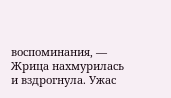воспоминания, — Жрица нахмурилась и вздрогнула. Ужас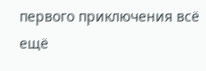первого приключения всё ещё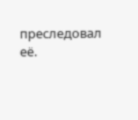преследовал её.